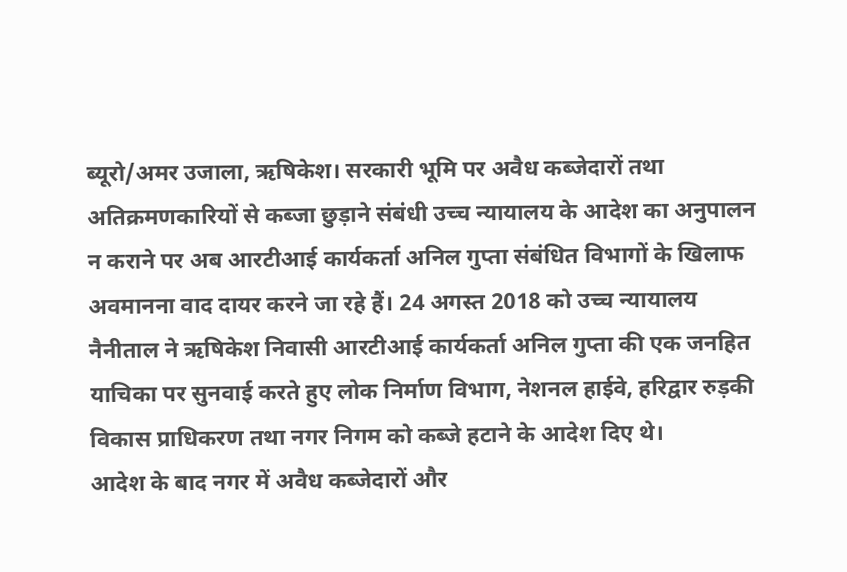ब्यूरो/अमर उजाला, ऋषिकेश। सरकारी भूमि पर अवैध कब्जेदारों तथा अतिक्रमणकारियों से कब्जा छुड़ाने संबंधी उच्च न्यायालय के आदेश का अनुपालन न कराने पर अब आरटीआई कार्यकर्ता अनिल गुप्ता संबंधित विभागों के खिलाफ अवमानना वाद दायर करने जा रहे हैं। 24 अगस्त 2018 को उच्च न्यायालय नैनीताल ने ऋषिकेश निवासी आरटीआई कार्यकर्ता अनिल गुप्ता की एक जनहित याचिका पर सुनवाई करते हुए लोक निर्माण विभाग, नेशनल हाईवे, हरिद्वार रुड़की विकास प्राधिकरण तथा नगर निगम को कब्जे हटाने के आदेश दिए थे।
आदेश के बाद नगर में अवैध कब्जेदारों और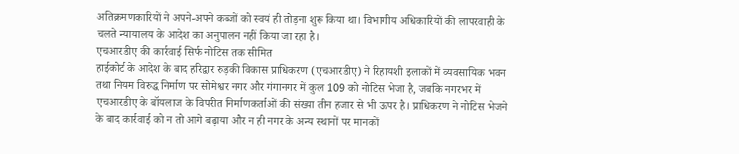अतिक्रमणकारियों ने अपने-अपने कब्जों को स्वयं ही तोड़ना शुरू किया था। विभागीय अधिकारियों की लापरवाही के चलते न्यायालय के आदेश का अनुपालन नहीं किया जा रहा है।
एचआरडीए की कार्रवाई सिर्फ नोटिस तक सीमित
हाईकोर्ट के आदेश के बाद हरिद्वार रुड़की विकास प्राधिकरण (एचआरडीए) ने रिहायशी इलाकों में व्यवसायिक भवन तथा नियम विरुद्ध निर्माण पर सोमेश्वर नगर और गंगानगर में कुल 109 को नोटिस भेजा है, जबकि नगरभर में एचआरडीए के बॉयलाज के विपरीत निर्माणकर्ताओं की संख्या तीन हजार से भी ऊपर है। प्राधिकरण ने नोटिस भेजने के बाद कार्रवाई को न तो आगे बढ़ाया और न ही नगर के अन्य स्थानों पर मानकों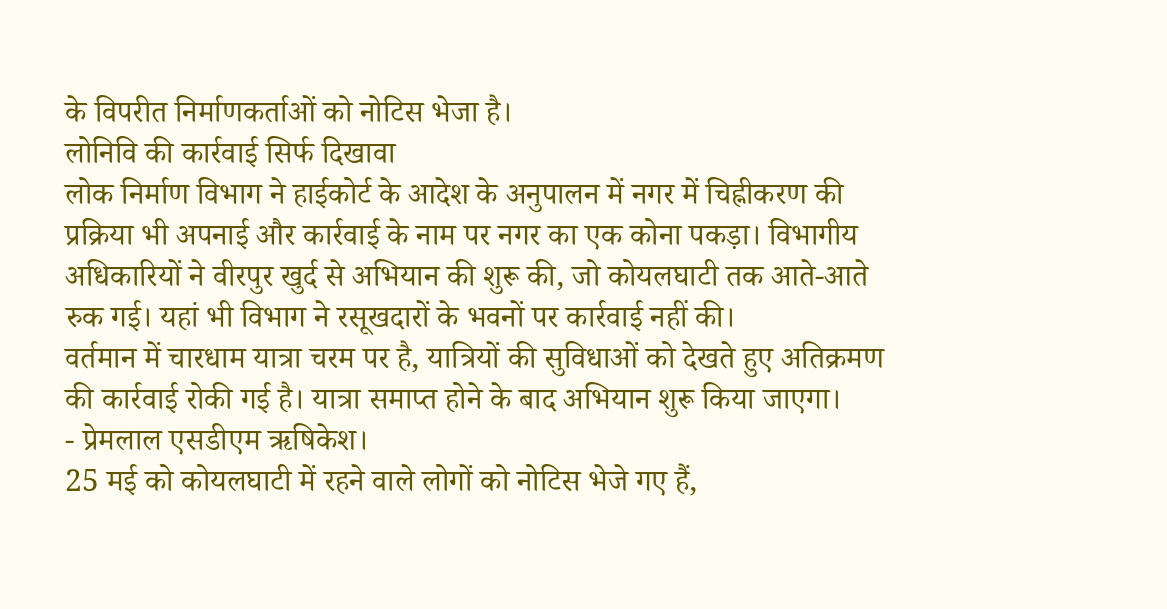के विपरीत निर्माणकर्ताओं को नोटिस भेजा है।
लोनिवि की कार्रवाई सिर्फ दिखावा
लोक निर्माण विभाग ने हाईकोर्ट के आदेश के अनुपालन में नगर में चिह्नीकरण की प्रक्रिया भी अपनाई और कार्रवाई के नाम पर नगर का एक कोना पकड़ा। विभागीय अधिकारियों ने वीरपुर खुर्द से अभियान की शुरू की, जो कोयलघाटी तक आते-आते रुक गई। यहां भी विभाग ने रसूखदारों के भवनों पर कार्रवाई नहीं की।
वर्तमान में चारधाम यात्रा चरम पर है, यात्रियों की सुविधाओं को देखते हुए अतिक्रमण की कार्रवाई रोकी गई है। यात्रा समाप्त होने के बाद अभियान शुरू किया जाएगा।
- प्रेमलाल एसडीएम ऋषिकेश।
25 मई को कोयलघाटी में रहने वाले लोगों को नोटिस भेजे गए हैं,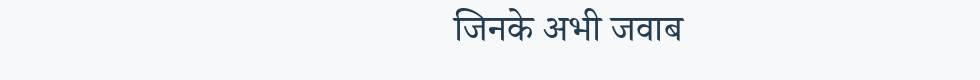जिनके अभी जवाब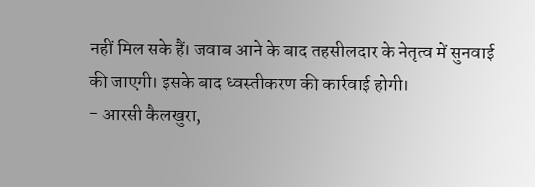नहीं मिल सके हैं। जवाब आने के बाद तहसीलदार के नेतृत्व में सुनवाई की जाएगी। इसके बाद ध्वस्तीकरण की कार्रवाई होगी।
- आरसी कैलखुरा,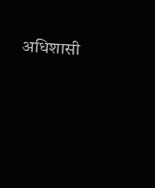अधिशासी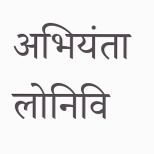अभियंता लोनिवि